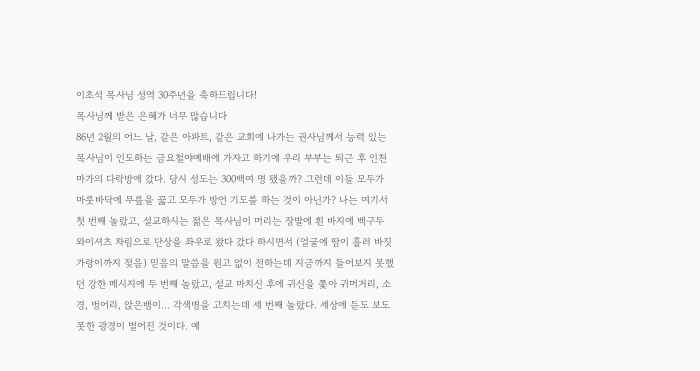이초석 목사님 성역 30주년을 축하드립니다!
목사님께 받은 은혜가 너무 많습니다
86년 2월의 어느 날, 같은 아파트, 같은 교회에 나가는 권사님께서 능력 있는 목사님이 인도하는 금요철야예배에 가자고 하기에 우리 부부는 퇴근 후 인천 마가의 다락방에 갔다. 당시 성도는 300백여 명 됐을까? 그런데 이들 모두가 마룻바닥에 무릎을 꿇고 모두가 방언 기도를 하는 것이 아닌가? 나는 여기서 첫 번째 놀랐고, 설교하시는 젊은 목사님이 머리는 장발에 흰 바지에 백구두 와이셔츠 차림으로 단상을 좌우로 왔다 갔다 하시면서 (얼굴에 땀이 흘러 바짓가랑이까지 젖음) 믿음의 말씀을 원고 없이 전하는데 지금까지 들어보지 못했던 강한 메시지에 두 번째 놀랐고, 설교 마치신 후에 귀신을 쫓아 귀머거리, 소경, 벙어리, 앉은뱅이… 각색병을 고치는데 세 번째 놀랐다. 세상에 듣도 보도 못한 광경이 벌어진 것이다. 예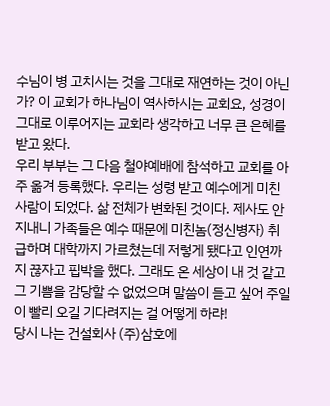수님이 병 고치시는 것을 그대로 재연하는 것이 아닌가? 이 교회가 하나님이 역사하시는 교회요, 성경이 그대로 이루어지는 교회라 생각하고 너무 큰 은혜를 받고 왔다.
우리 부부는 그 다음 철야예배에 참석하고 교회를 아주 옮겨 등록했다. 우리는 성령 받고 예수에게 미친 사람이 되었다. 삶 전체가 변화된 것이다. 제사도 안 지내니 가족들은 예수 때문에 미친놈(정신병자) 취급하며 대학까지 가르쳤는데 저렇게 됐다고 인연까지 끊자고 핍박을 했다. 그래도 온 세상이 내 것 같고 그 기쁨을 감당할 수 없었으며 말씀이 듣고 싶어 주일이 빨리 오길 기다려지는 걸 어떻게 하랴!
당시 나는 건설회사 (주)삼호에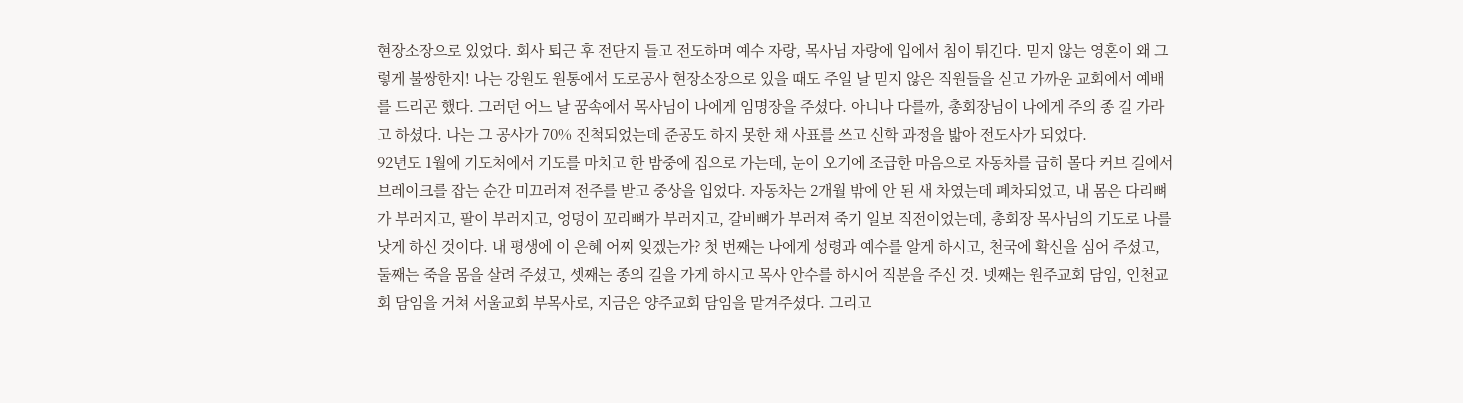현장소장으로 있었다. 회사 퇴근 후 전단지 들고 전도하며 예수 자랑, 목사님 자랑에 입에서 침이 튀긴다. 믿지 않는 영혼이 왜 그렇게 불쌍한지! 나는 강원도 원통에서 도로공사 현장소장으로 있을 때도 주일 날 믿지 않은 직원들을 싣고 가까운 교회에서 예배를 드리곤 했다. 그러던 어느 날 꿈속에서 목사님이 나에게 임명장을 주셨다. 아니나 다를까, 총회장님이 나에게 주의 종 길 가라고 하셨다. 나는 그 공사가 70% 진척되었는데 준공도 하지 못한 채 사표를 쓰고 신학 과정을 밟아 전도사가 되었다.
92년도 1월에 기도처에서 기도를 마치고 한 밤중에 집으로 가는데, 눈이 오기에 조급한 마음으로 자동차를 급히 몰다 커브 길에서 브레이크를 잡는 순간 미끄러져 전주를 받고 중상을 입었다. 자동차는 2개월 밖에 안 된 새 차였는데 폐차되었고, 내 몸은 다리뼈가 부러지고, 팔이 부러지고, 엉덩이 꼬리뼈가 부러지고, 갈비뼈가 부러져 죽기 일보 직전이었는데, 총회장 목사님의 기도로 나를 낫게 하신 것이다. 내 평생에 이 은혜 어찌 잊겠는가? 첫 번째는 나에게 성령과 예수를 알게 하시고, 천국에 확신을 심어 주셨고, 둘째는 죽을 몸을 살려 주셨고, 셋째는 종의 길을 가게 하시고 목사 안수를 하시어 직분을 주신 것. 넷째는 원주교회 담임, 인천교회 담임을 거쳐 서울교회 부목사로, 지금은 양주교회 담임을 맡겨주셨다. 그리고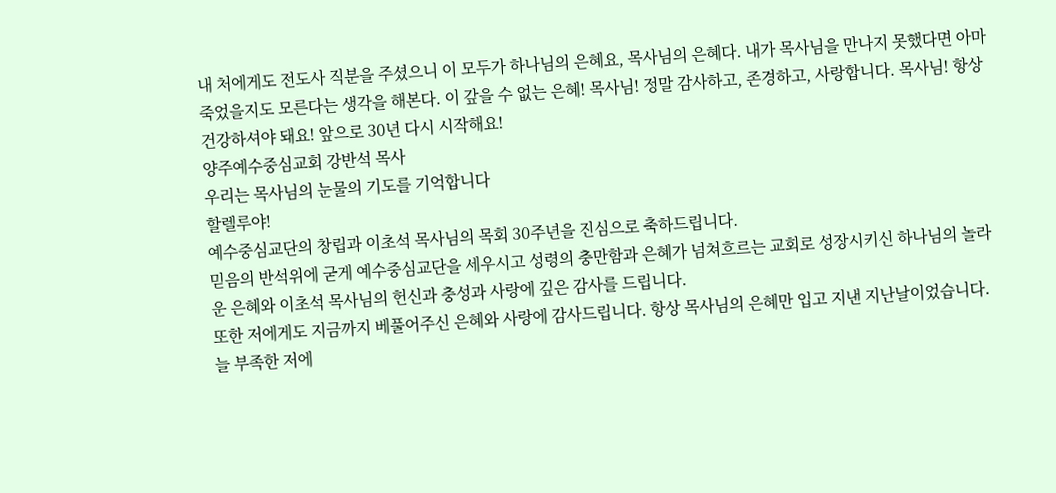내 처에게도 전도사 직분을 주셨으니 이 모두가 하나님의 은혜요, 목사님의 은혜다. 내가 목사님을 만나지 못했다면 아마 죽었을지도 모른다는 생각을 해본다. 이 갚을 수 없는 은혜! 목사님! 정말 감사하고, 존경하고, 사랑합니다. 목사님! 항상 건강하셔야 돼요! 앞으로 30년 다시 시작해요!
양주예수중심교회 강반석 목사
우리는 목사님의 눈물의 기도를 기억합니다
할렐루야!
예수중심교단의 창립과 이초석 목사님의 목회 30주년을 진심으로 축하드립니다.
믿음의 반석위에 굳게 예수중심교단을 세우시고 성령의 충만함과 은혜가 넘쳐흐르는 교회로 성장시키신 하나님의 놀라운 은혜와 이초석 목사님의 헌신과 충성과 사랑에 깊은 감사를 드립니다.
또한 저에게도 지금까지 베풀어주신 은혜와 사랑에 감사드립니다. 항상 목사님의 은혜만 입고 지낸 지난날이었습니다. 늘 부족한 저에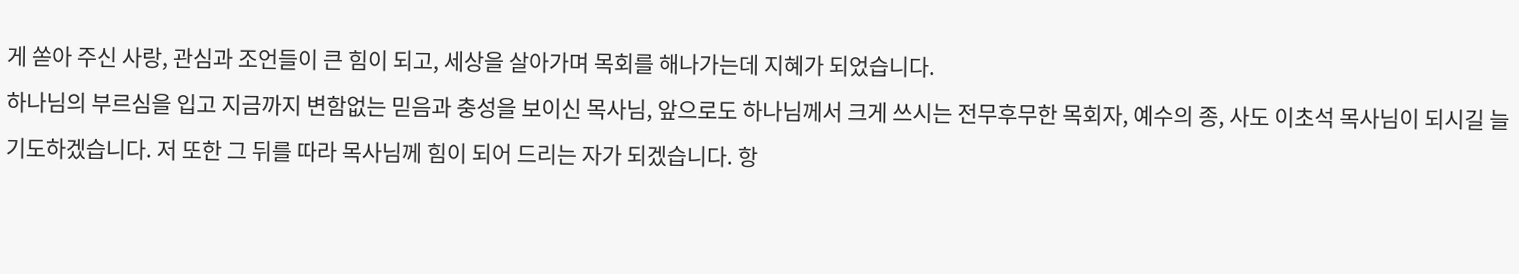게 쏟아 주신 사랑, 관심과 조언들이 큰 힘이 되고, 세상을 살아가며 목회를 해나가는데 지혜가 되었습니다.
하나님의 부르심을 입고 지금까지 변함없는 믿음과 충성을 보이신 목사님, 앞으로도 하나님께서 크게 쓰시는 전무후무한 목회자, 예수의 종, 사도 이초석 목사님이 되시길 늘 기도하겠습니다. 저 또한 그 뒤를 따라 목사님께 힘이 되어 드리는 자가 되겠습니다. 항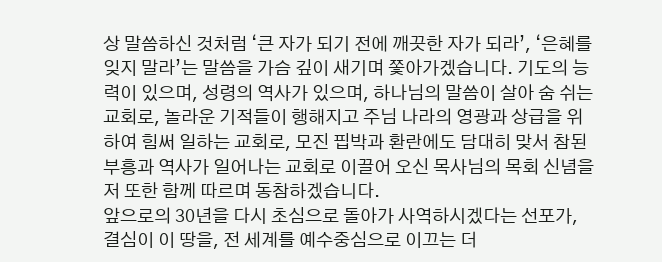상 말씀하신 것처럼 ‘큰 자가 되기 전에 깨끗한 자가 되라’, ‘은혜를 잊지 말라’는 말씀을 가슴 깊이 새기며 쫓아가겠습니다. 기도의 능력이 있으며, 성령의 역사가 있으며, 하나님의 말씀이 살아 숨 쉬는 교회로, 놀라운 기적들이 행해지고 주님 나라의 영광과 상급을 위하여 힘써 일하는 교회로, 모진 핍박과 환란에도 담대히 맞서 참된 부흥과 역사가 일어나는 교회로 이끌어 오신 목사님의 목회 신념을 저 또한 함께 따르며 동참하겠습니다.
앞으로의 30년을 다시 초심으로 돌아가 사역하시겠다는 선포가, 결심이 이 땅을, 전 세계를 예수중심으로 이끄는 더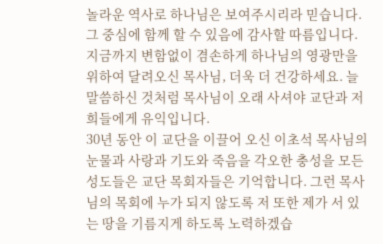놀라운 역사로 하나님은 보여주시리라 믿습니다. 그 중심에 함께 할 수 있음에 감사할 따름입니다. 지금까지 변함없이 겸손하게 하나님의 영광만을 위하여 달려오신 목사님, 더욱 더 건강하세요. 늘 말씀하신 것처럼 목사님이 오래 사셔야 교단과 저희들에게 유익입니다.
30년 동안 이 교단을 이끌어 오신 이초석 목사님의 눈물과 사랑과 기도와 죽음을 각오한 충성을 모든 성도들은 교단 목회자들은 기억합니다. 그런 목사님의 목회에 누가 되지 않도록 저 또한 제가 서 있는 땅을 기름지게 하도록 노력하겠습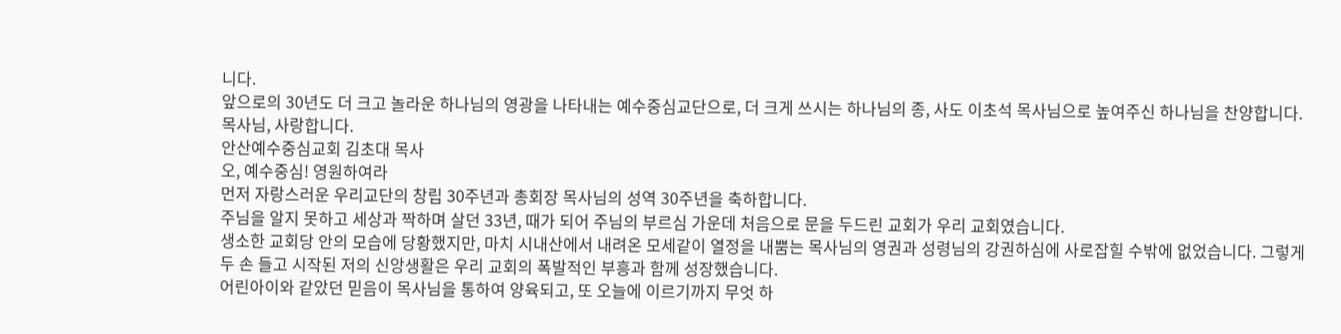니다.
앞으로의 30년도 더 크고 놀라운 하나님의 영광을 나타내는 예수중심교단으로, 더 크게 쓰시는 하나님의 종, 사도 이초석 목사님으로 높여주신 하나님을 찬양합니다.
목사님, 사랑합니다.
안산예수중심교회 김초대 목사
오, 예수중심! 영원하여라
먼저 자랑스러운 우리교단의 창립 30주년과 총회장 목사님의 성역 30주년을 축하합니다.
주님을 알지 못하고 세상과 짝하며 살던 33년, 때가 되어 주님의 부르심 가운데 처음으로 문을 두드린 교회가 우리 교회였습니다.
생소한 교회당 안의 모습에 당황했지만, 마치 시내산에서 내려온 모세같이 열정을 내뿜는 목사님의 영권과 성령님의 강권하심에 사로잡힐 수밖에 없었습니다. 그렇게 두 손 들고 시작된 저의 신앙생활은 우리 교회의 폭발적인 부흥과 함께 성장했습니다.
어린아이와 같았던 믿음이 목사님을 통하여 양육되고, 또 오늘에 이르기까지 무엇 하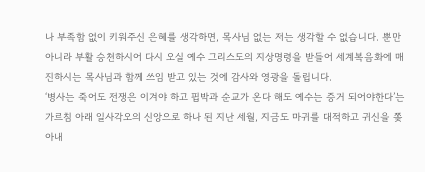나 부족함 없이 키워주신 은혜를 생각하면, 목사님 없는 저는 생각할 수 없습니다. 뿐만 아니라 부활 승천하시어 다시 오실 예수 그리스도의 지상명령을 받들어 세계복음화에 매진하시는 목사님과 함께 쓰임 받고 있는 것에 감사와 영광을 돌립니다.
‘병사는 죽어도 전쟁은 이겨야 하고 핍박과 순교가 온다 해도 예수는 증거 되어야한다’는 가르침 아래 일사각오의 신앙으로 하나 된 지난 세월, 지금도 마귀를 대적하고 귀신을 쫒아내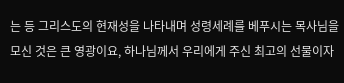는 등 그리스도의 현재성을 나타내며 성령세례를 베푸시는 목사님을 모신 것은 큰 영광이요, 하나님께서 우리에게 주신 최고의 선물이자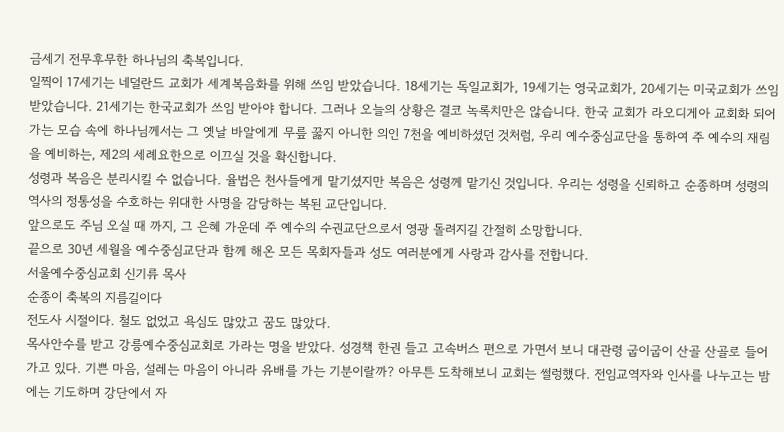금세기 전무후무한 하나님의 축복입니다.
일찍이 17세기는 네덜란드 교회가 세계복음화를 위해 쓰임 받았습니다. 18세기는 독일교회가, 19세기는 영국교회가, 20세기는 미국교회가 쓰임 받았습니다. 21세기는 한국교회가 쓰임 받아야 합니다. 그러나 오늘의 상황은 결코 녹록치만은 않습니다. 한국 교회가 라오디게아 교회화 되어가는 모습 속에 하나님께서는 그 옛날 바알에게 무릎 꿇지 아니한 의인 7천을 예비하셨던 것처럼, 우리 예수중심교단을 통하여 주 예수의 재림을 예비하는, 제2의 세례요한으로 이끄실 것을 확신합니다.
성령과 복음은 분리시킬 수 없습니다. 율법은 천사들에게 맡기셨지만 복음은 성령께 맡기신 것입니다. 우리는 성령을 신뢰하고 순종하며 성령의 역사의 정통성을 수호하는 위대한 사명을 감당하는 복된 교단입니다.
앞으로도 주님 오실 때 까지, 그 은혜 가운데 주 예수의 수권교단으로서 영광 돌려지길 간절히 소망합니다.
끝으로 30년 세월을 예수중심교단과 함께 해온 모든 목회자들과 성도 여러분에게 사랑과 감사를 전합니다.
서울예수중심교회 신기류 목사
순종이 축복의 지름길이다
전도사 시절이다. 철도 없었고 욕심도 많았고 꿈도 많았다.
목사안수를 받고 강릉예수중심교회로 가라는 명을 받았다. 성경책 한권 들고 고속버스 편으로 가면서 보니 대관령 굽이굽이 산골 산골로 들어가고 있다. 기쁜 마음, 설레는 마음이 아니라 유배를 가는 기분이랄까? 아무튼 도착해보니 교회는 썰렁했다. 전임교역자와 인사를 나누고는 밤에는 기도하며 강단에서 자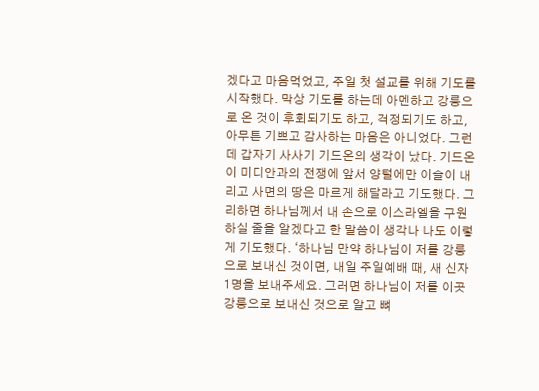겠다고 마음먹었고, 주일 첫 설교를 위해 기도를 시작했다. 막상 기도를 하는데 아멘하고 강릉으로 온 것이 후회되기도 하고, 걱정되기도 하고, 아무튼 기쁘고 감사하는 마음은 아니었다. 그런데 갑자기 사사기 기드온의 생각이 났다. 기드온이 미디안과의 전쟁에 앞서 양털에만 이슬이 내리고 사면의 땅은 마르게 해달라고 기도했다. 그리하면 하나님께서 내 손으로 이스라엘을 구원하실 줄을 알겠다고 한 말씀이 생각나 나도 이렇게 기도했다. ‘하나님 만약 하나님이 저를 강릉으로 보내신 것이면, 내일 주일예배 때, 새 신자 1명을 보내주세요. 그러면 하나님이 저를 이곳 강릉으로 보내신 것으로 알고 뼈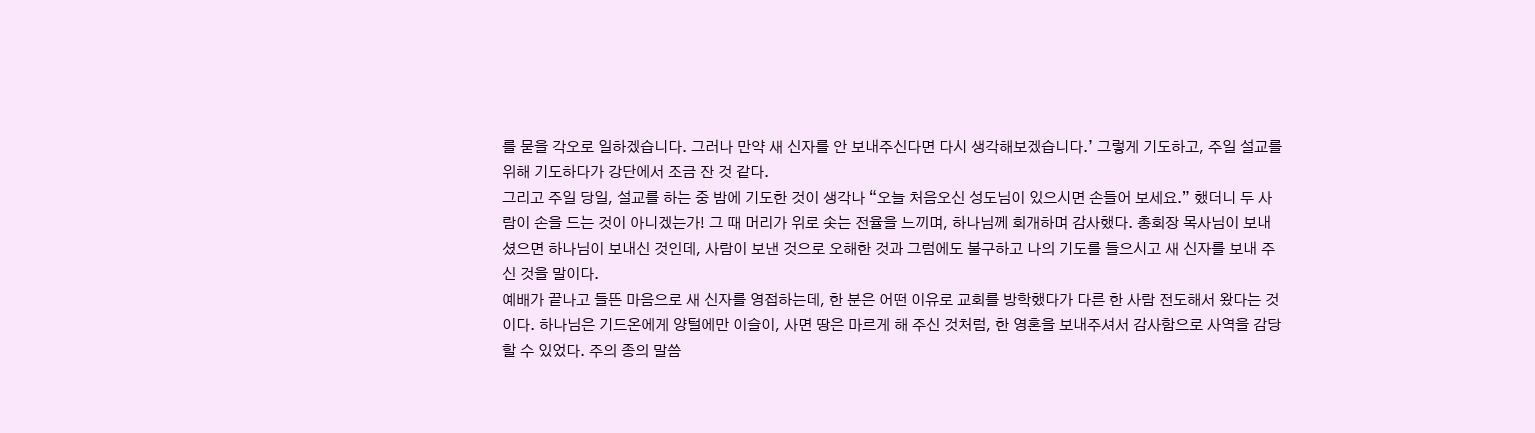를 묻을 각오로 일하겠습니다. 그러나 만약 새 신자를 안 보내주신다면 다시 생각해보겠습니다.’ 그렇게 기도하고, 주일 설교를 위해 기도하다가 강단에서 조금 잔 것 같다.
그리고 주일 당일, 설교를 하는 중 밤에 기도한 것이 생각나 “오늘 처음오신 성도님이 있으시면 손들어 보세요.” 했더니 두 사람이 손을 드는 것이 아니겠는가! 그 때 머리가 위로 솟는 전율을 느끼며, 하나님께 회개하며 감사했다. 총회장 목사님이 보내셨으면 하나님이 보내신 것인데, 사람이 보낸 것으로 오해한 것과 그럼에도 불구하고 나의 기도를 들으시고 새 신자를 보내 주신 것을 말이다.
예배가 끝나고 들뜬 마음으로 새 신자를 영접하는데, 한 분은 어떤 이유로 교회를 방학했다가 다른 한 사람 전도해서 왔다는 것이다. 하나님은 기드온에게 양털에만 이슬이, 사면 땅은 마르게 해 주신 것처럼, 한 영혼을 보내주셔서 감사함으로 사역을 감당할 수 있었다. 주의 종의 말씀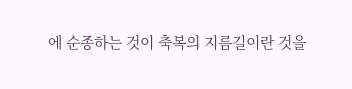에 순종하는 것이 축복의 지름길이란 것을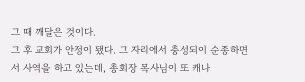그 때 깨달은 것이다.
그 후 교회가 안정이 됐다. 그 자리에서 충성되이 순종하면서 사역을 하고 있는데, 총회장 목사님이 또 캐나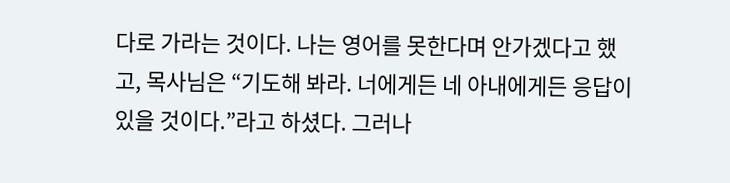다로 가라는 것이다. 나는 영어를 못한다며 안가겠다고 했고, 목사님은 “기도해 봐라. 너에게든 네 아내에게든 응답이 있을 것이다.”라고 하셨다. 그러나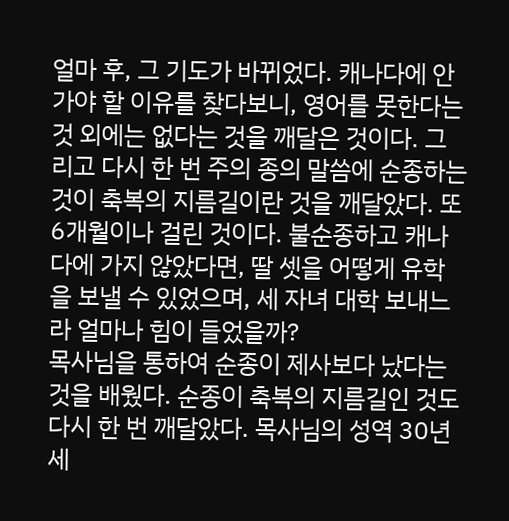얼마 후, 그 기도가 바뀌었다. 캐나다에 안가야 할 이유를 찾다보니, 영어를 못한다는 것 외에는 없다는 것을 깨달은 것이다. 그리고 다시 한 번 주의 종의 말씀에 순종하는 것이 축복의 지름길이란 것을 깨달았다. 또 6개월이나 걸린 것이다. 불순종하고 캐나다에 가지 않았다면, 딸 셋을 어떻게 유학을 보낼 수 있었으며, 세 자녀 대학 보내느라 얼마나 힘이 들었을까?
목사님을 통하여 순종이 제사보다 났다는 것을 배웠다. 순종이 축복의 지름길인 것도 다시 한 번 깨달았다. 목사님의 성역 30년 세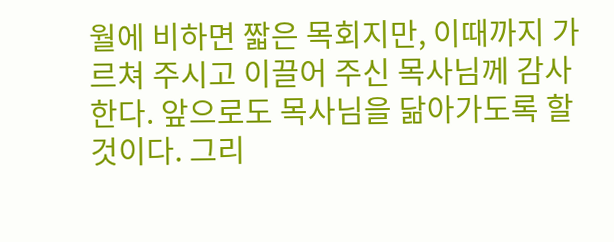월에 비하면 짧은 목회지만, 이때까지 가르쳐 주시고 이끌어 주신 목사님께 감사한다. 앞으로도 목사님을 닮아가도록 할 것이다. 그리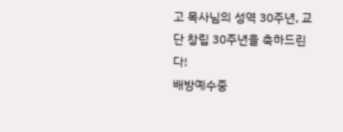고 목사님의 성역 30주년, 교단 창립 30주년을 축하드린다!
배방예수중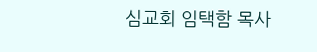심교회 임택함 목사